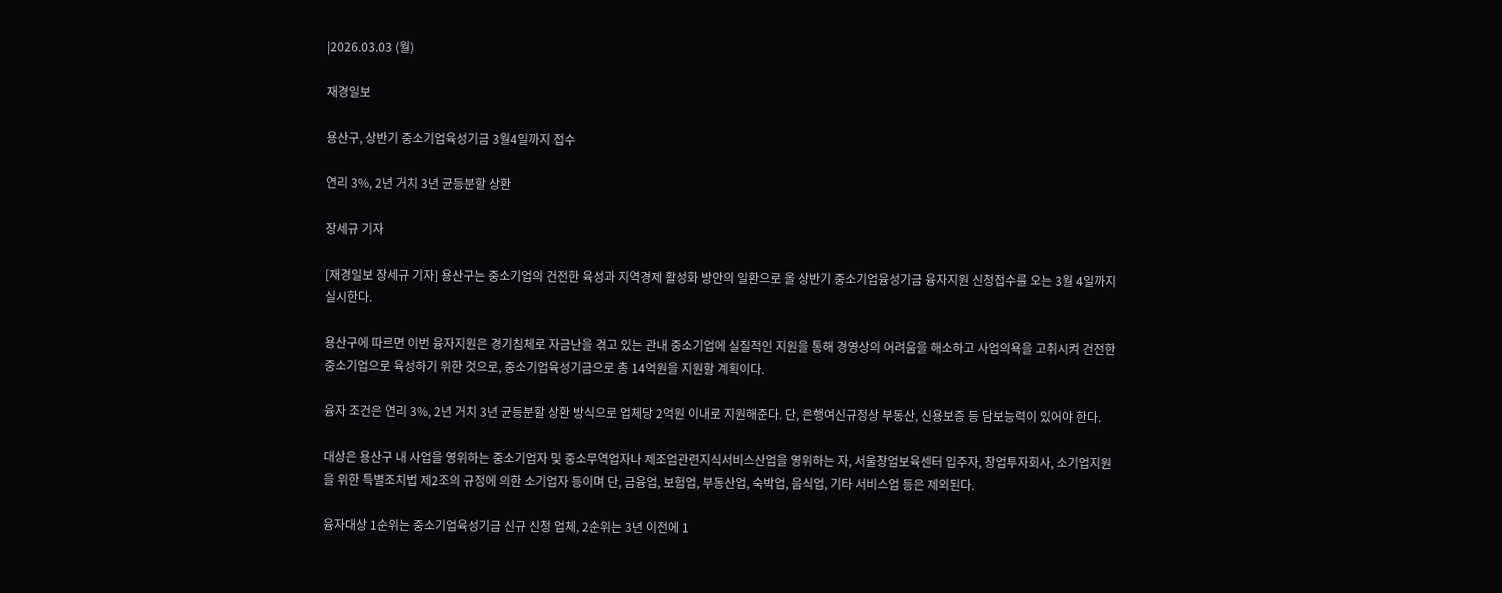|2026.03.03 (월)

재경일보

용산구, 상반기 중소기업육성기금 3월4일까지 접수

연리 3%, 2년 거치 3년 균등분할 상환

장세규 기자

[재경일보 장세규 기자] 용산구는 중소기업의 건전한 육성과 지역경제 활성화 방안의 일환으로 올 상반기 중소기업융성기금 융자지원 신청접수를 오는 3월 4일까지 실시한다.

용산구에 따르면 이번 융자지원은 경기침체로 자금난을 겪고 있는 관내 중소기업에 실질적인 지원을 통해 경영상의 어려움을 해소하고 사업의욕을 고취시켜 건전한 중소기업으로 육성하기 위한 것으로, 중소기업육성기금으로 총 14억원을 지원할 계획이다.

융자 조건은 연리 3%, 2년 거치 3년 균등분할 상환 방식으로 업체당 2억원 이내로 지원해준다. 단, 은행여신규정상 부동산, 신용보증 등 담보능력이 있어야 한다.

대상은 용산구 내 사업을 영위하는 중소기업자 및 중소무역업자나 제조업관련지식서비스산업을 영위하는 자, 서울창업보육센터 입주자, 창업투자회사, 소기업지원을 위한 특별조치법 제2조의 규정에 의한 소기업자 등이며 단, 금융업, 보험업, 부동산업, 숙박업, 음식업, 기타 서비스업 등은 제외된다.

융자대상 1순위는 중소기업육성기금 신규 신청 업체, 2순위는 3년 이전에 1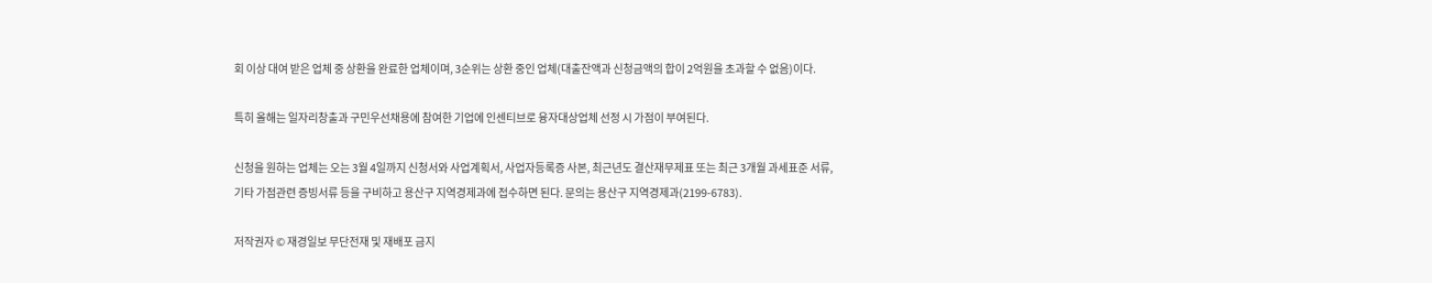회 이상 대여 받은 업체 중 상환을 완료한 업체이며, 3순위는 상환 중인 업체(대출잔액과 신청금액의 합이 2억원을 초과할 수 없음)이다.

특히 올해는 일자리창출과 구민우선채용에 참여한 기업에 인센티브로 융자대상업체 선정 시 가점이 부여된다.

신청을 원하는 업체는 오는 3월 4일까지 신청서와 사업계획서, 사업자등록증 사본, 최근년도 결산재무제표 또는 최근 3개월 과세표준 서류, 기타 가점관련 증빙서류 등을 구비하고 용산구 지역경제과에 접수하면 된다. 문의는 용산구 지역경제과(2199-6783).

저작권자 © 재경일보 무단전재 및 재배포 금지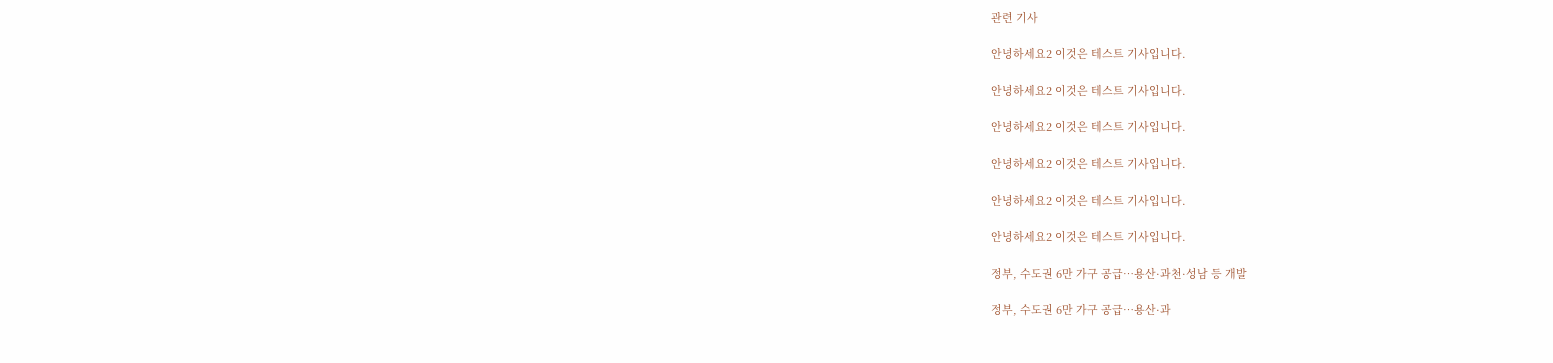관련 기사

안녕하세요2 이것은 테스트 기사입니다.

안녕하세요2 이것은 테스트 기사입니다.

안녕하세요2 이것은 테스트 기사입니다.

안녕하세요2 이것은 테스트 기사입니다.

안녕하세요2 이것은 테스트 기사입니다.

안녕하세요2 이것은 테스트 기사입니다.

정부, 수도권 6만 가구 공급…용산·과천·성남 등 개발

정부, 수도권 6만 가구 공급…용산·과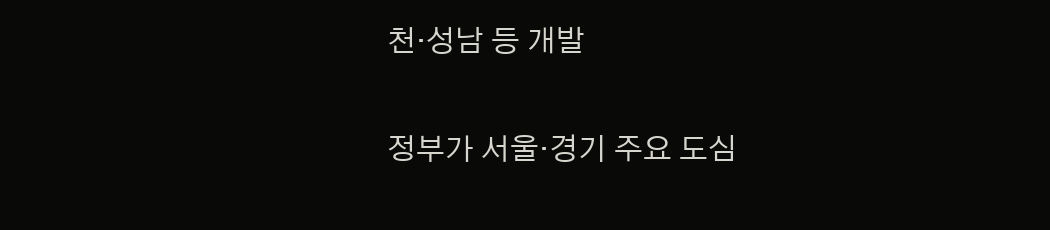천·성남 등 개발

정부가 서울·경기 주요 도심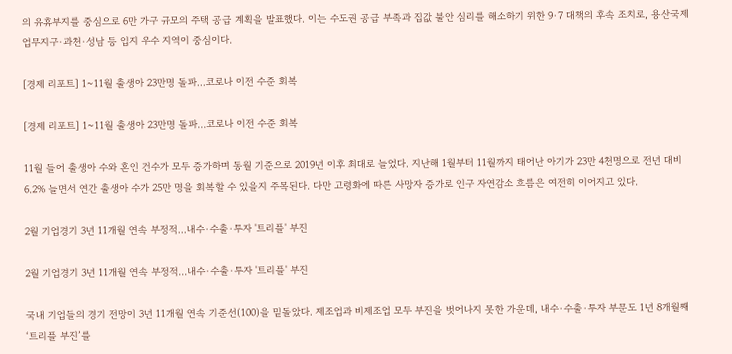의 유휴부지를 중심으로 6만 가구 규모의 주택 공급 계획을 발표했다. 이는 수도권 공급 부족과 집값 불안 심리를 해소하기 위한 9·7 대책의 후속 조치로, 용산국제업무지구·과천·성남 등 입지 우수 지역이 중심이다.

[경제 리포트] 1~11월 출생아 23만명 돌파…코로나 이전 수준 회복

[경제 리포트] 1~11월 출생아 23만명 돌파…코로나 이전 수준 회복

11월 들어 출생아 수와 혼인 건수가 모두 증가하며 동월 기준으로 2019년 이후 최대로 늘었다. 지난해 1월부터 11월까지 태어난 아기가 23만 4천명으로 전년 대비 6.2% 늘면서 연간 출생아 수가 25만 명을 회복할 수 있을지 주목된다. 다만 고령화에 따른 사망자 증가로 인구 자연감소 흐름은 여전히 이어지고 있다.

2월 기업경기 3년 11개월 연속 부정적…내수·수출·투자 '트리플' 부진

2월 기업경기 3년 11개월 연속 부정적…내수·수출·투자 '트리플' 부진

국내 기업들의 경기 전망이 3년 11개월 연속 기준선(100)을 밑돌았다. 제조업과 비제조업 모두 부진을 벗어나지 못한 가운데, 내수·수출·투자 부문도 1년 8개월째 ‘트리플 부진’를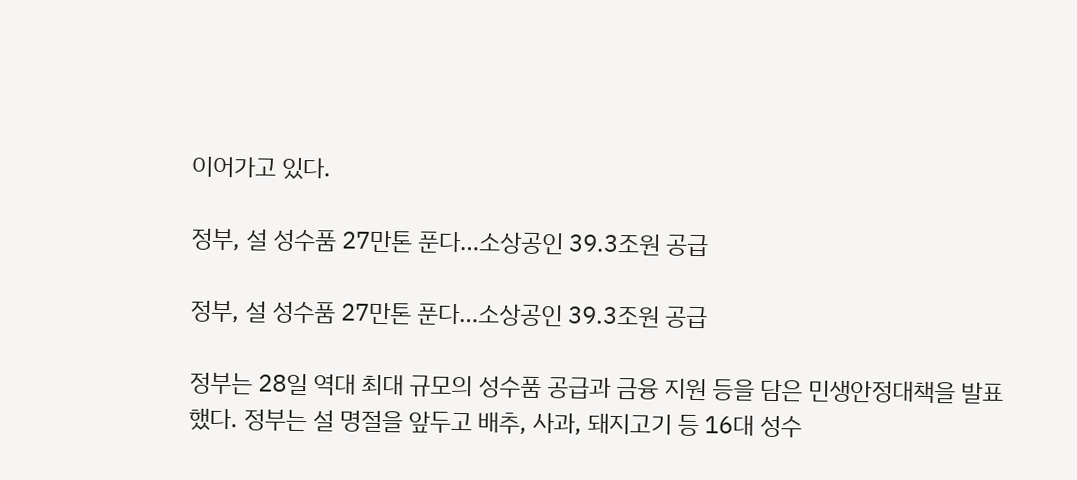이어가고 있다.

정부, 설 성수품 27만톤 푼다…소상공인 39.3조원 공급

정부, 설 성수품 27만톤 푼다…소상공인 39.3조원 공급

정부는 28일 역대 최대 규모의 성수품 공급과 금융 지원 등을 담은 민생안정대책을 발표했다. 정부는 설 명절을 앞두고 배추, 사과, 돼지고기 등 16대 성수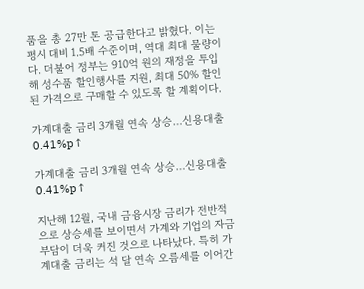품을 총 27만 톤 공급한다고 밝혔다. 이는 평시 대비 1.5배 수준이며, 역대 최대 물량이다. 더불어 정부는 910억 원의 재정을 투입해 성수품 할인행사를 지원, 최대 50% 할인된 가격으로 구매할 수 있도록 할 계획이다.

가계대출 금리 3개월 연속 상승…신용대출 0.41%p↑

가계대출 금리 3개월 연속 상승…신용대출 0.41%p↑

지난해 12월, 국내 금융시장 금리가 전반적으로 상승세를 보이면서 가계와 기업의 자금 부담이 더욱 커진 것으로 나타났다. 특히 가계대출 금리는 석 달 연속 오름세를 이어간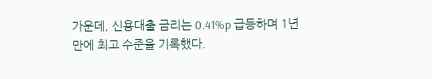가운데, 신용대출 금리는 0.41%p 급등하며 1년 만에 최고 수준을 기록했다.